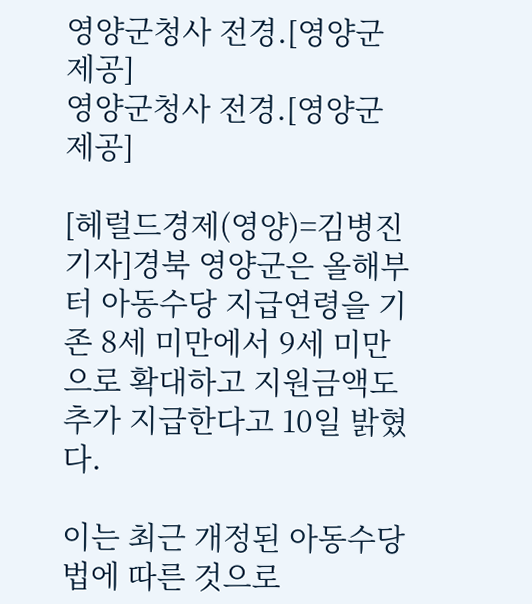영양군청사 전경.[영양군 제공]
영양군청사 전경.[영양군 제공]

[헤럴드경제(영양)=김병진 기자]경북 영양군은 올해부터 아동수당 지급연령을 기존 8세 미만에서 9세 미만으로 확대하고 지원금액도 추가 지급한다고 10일 밝혔다.

이는 최근 개정된 아동수당법에 따른 것으로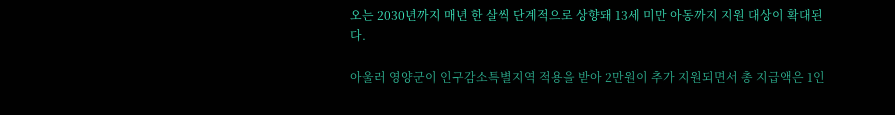오는 2030년까지 매년 한 살씩 단계적으로 상향돼 13세 미만 아동까지 지원 대상이 확대된다.

아울러 영양군이 인구감소특별지역 적용을 받아 2만원이 추가 지원되면서 총 지급액은 1인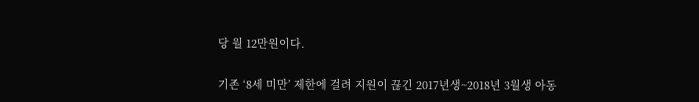당 월 12만원이다.

기존 ‘8세 미만’ 제한에 걸려 지원이 끊긴 2017년생~2018년 3월생 아동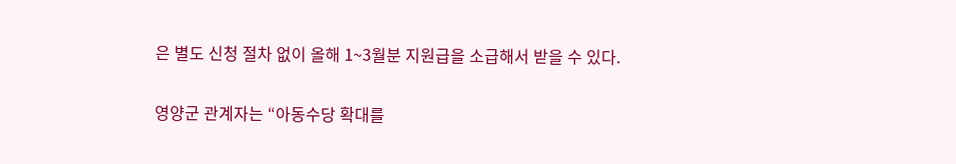은 별도 신청 절차 없이 올해 1~3월분 지원급을 소급해서 받을 수 있다.

영양군 관계자는 “아동수당 확대를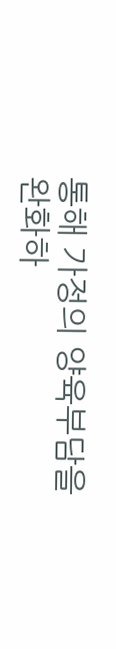통해 가정의 양육부담을 완화하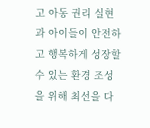고 아동 권리 실현과 아이들이 안전하고 행복하게 성장할 수 있는 환경 조성을 위해 최선을 다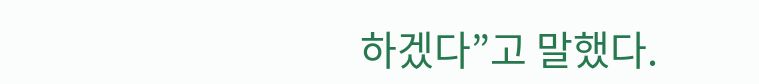하겠다”고 말했다.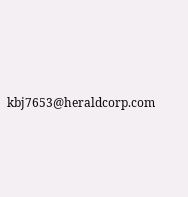kbj7653@heraldcorp.com